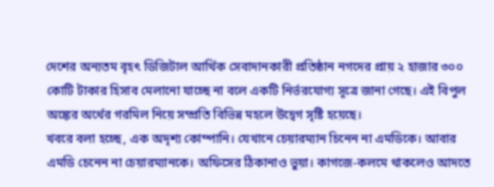দেশের অন্যতম বৃহৎ ডিজিটাল আর্থিক সেবাদানকারী প্রতিষ্ঠান নগদের প্রায় ২ হাজার ৩০০ কোটি টাকার হিসাব মেলানো যাচ্ছে না বলে একটি নির্ভরযোগ্য সূত্রে জানা গেছে। এই বিপুল অঙ্কের অর্থের গরমিল নিয়ে সম্প্রতি বিভিন্ন মহলে উদ্বেগ সৃষ্টি হয়েছে।
খবরে বলা হচ্ছে, এক অদৃশ্য কোম্পানি। যেখানে চেয়ারম্যান চিনেন না এমডিকে। আবার এমডি চেনেন না চেয়ারম্যানকে। অফিসের ঠিকানাও ভুয়া। কাগজে-কলমে থাকলেও আদতে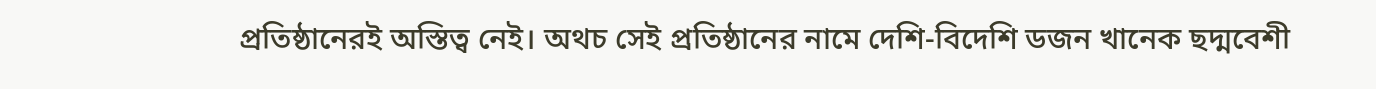প্রতিষ্ঠানেরই অস্তিত্ব নেই। অথচ সেই প্রতিষ্ঠানের নামে দেশি-বিদেশি ডজন খানেক ছদ্মবেশী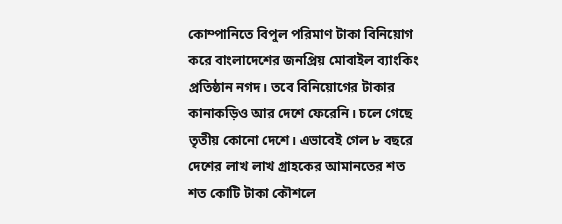কোম্পানিতে বিপুল পরিমাণ টাকা বিনিয়োগ করে বাংলাদেশের জনপ্রিয় মোবাইল ব্যাংকিং প্রতিষ্ঠান নগদ। তবে বিনিয়োগের টাকার কানাকড়িও আর দেশে ফেরেনি। চলে গেছে তৃতীয় কোনো দেশে। এভাবেই গেল ৮ বছরে দেশের লাখ লাখ গ্রাহকের আমানতের শত শত কোটি টাকা কৌশলে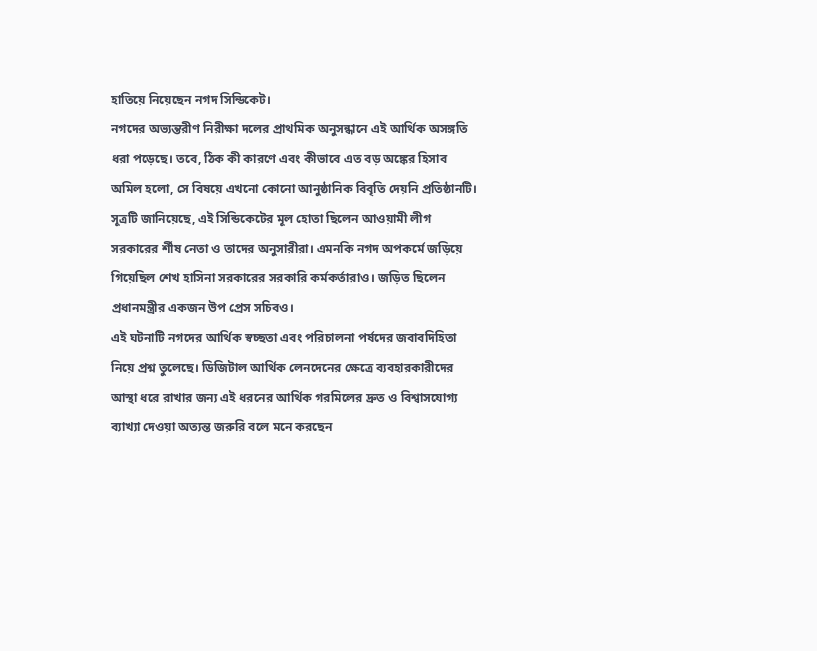হাতিয়ে নিয়েছেন নগদ সিন্ডিকেট।
নগদের অভ্যন্তরীণ নিরীক্ষা দলের প্রাথমিক অনুসন্ধানে এই আর্থিক অসঙ্গতি ধরা পড়েছে। তবে, ঠিক কী কারণে এবং কীভাবে এত বড় অঙ্কের হিসাব অমিল হলো, সে বিষয়ে এখনো কোনো আনুষ্ঠানিক বিবৃতি দেয়নি প্রতিষ্ঠানটি।
সূত্রটি জানিয়েছে, এই সিন্ডিকেটের মূল হোতা ছিলেন আওয়ামী লীগ সরকারের র্শীষ নেতা ও তাদের অনুসারীরা। এমনকি নগদ অপকর্মে জড়িয়ে গিয়েছিল শেখ হাসিনা সরকারের সরকারি কর্মকর্তারাও। জড়িত ছিলেন প্রধানমন্ত্রীর একজন উপ প্রেস সচিবও।
এই ঘটনাটি নগদের আর্থিক স্বচ্ছতা এবং পরিচালনা পর্ষদের জবাবদিহিতা নিয়ে প্রশ্ন তুলেছে। ডিজিটাল আর্থিক লেনদেনের ক্ষেত্রে ব্যবহারকারীদের আস্থা ধরে রাখার জন্য এই ধরনের আর্থিক গরমিলের দ্রুত ও বিশ্বাসযোগ্য ব্যাখ্যা দেওয়া অত্যন্ত জরুরি বলে মনে করছেন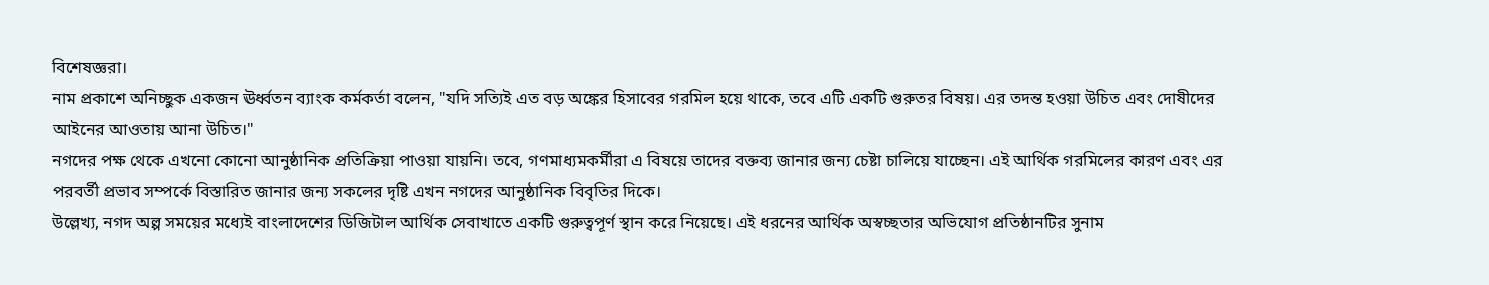বিশেষজ্ঞরা।
নাম প্রকাশে অনিচ্ছুক একজন ঊর্ধ্বতন ব্যাংক কর্মকর্তা বলেন, "যদি সত্যিই এত বড় অঙ্কের হিসাবের গরমিল হয়ে থাকে, তবে এটি একটি গুরুতর বিষয়। এর তদন্ত হওয়া উচিত এবং দোষীদের আইনের আওতায় আনা উচিত।"
নগদের পক্ষ থেকে এখনো কোনো আনুষ্ঠানিক প্রতিক্রিয়া পাওয়া যায়নি। তবে, গণমাধ্যমকর্মীরা এ বিষয়ে তাদের বক্তব্য জানার জন্য চেষ্টা চালিয়ে যাচ্ছেন। এই আর্থিক গরমিলের কারণ এবং এর পরবর্তী প্রভাব সম্পর্কে বিস্তারিত জানার জন্য সকলের দৃষ্টি এখন নগদের আনুষ্ঠানিক বিবৃতির দিকে।
উল্লেখ্য, নগদ অল্প সময়ের মধ্যেই বাংলাদেশের ডিজিটাল আর্থিক সেবাখাতে একটি গুরুত্বপূর্ণ স্থান করে নিয়েছে। এই ধরনের আর্থিক অস্বচ্ছতার অভিযোগ প্রতিষ্ঠানটির সুনাম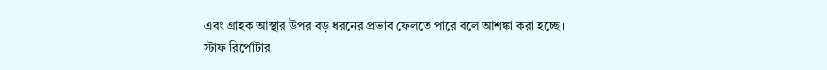এবং গ্রাহক আস্থার উপর বড় ধরনের প্রভাব ফেলতে পারে বলে আশঙ্কা করা হচ্ছে।
স্টাফ রির্পোটার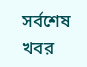সর্বশেষ খবর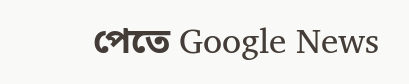পেতে Google News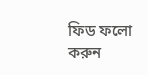ফিড ফলো করুন